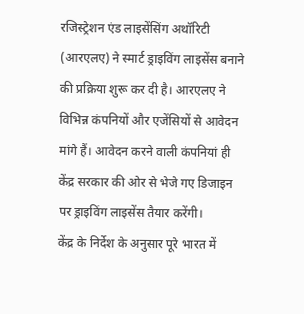रजिस्ट्रेशन एंड लाइसेंसिंग अथॉरिटी (आरएलए) ने स्मार्ट ड्राइविंग लाइसेंस बनाने की प्रक्रिया शुरू कर दी है। आरएलए ने विभिन्न कंपनियों और एजेंसियों से आवेदन मांगे हैं। आवेदन करने वाली कंपनियां ही केंद्र सरकार की ओर से भेजे गए डिजाइन पर ड्राइविंग लाइसेंस तैयार करेंगी।
केंद्र के निर्देश के अनुसार पूरे भारत में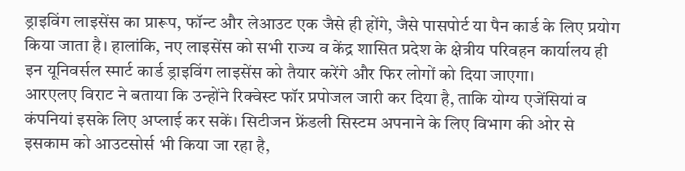ड्राइविंग लाइसेंस का प्रारूप, फॉन्ट और लेआउट एक जैसे ही होंगे, जैसे पासपोर्ट या पैन कार्ड के लिए प्रयोग किया जाता है। हालांकि, नए लाइसेंस को सभी राज्य व केंद्र शासित प्रदेश के क्षेत्रीय परिवहन कार्यालय ही इन यूनिवर्सल स्मार्ट कार्ड ड्राइविंग लाइसेंस को तैयार करेंगे और फिर लोगों को दिया जाएगा।
आरएलए विराट ने बताया कि उन्होंने रिक्वेस्ट फॉर प्रपोजल जारी कर दिया है, ताकि योग्य एजेंसियां व कंपनियां इसके लिए अप्लाई कर सकें। सिटीजन फ्रेंडली सिस्टम अपनाने के लिए विभाग की ओर से इसकाम को आउटसोर्स भी किया जा रहा है,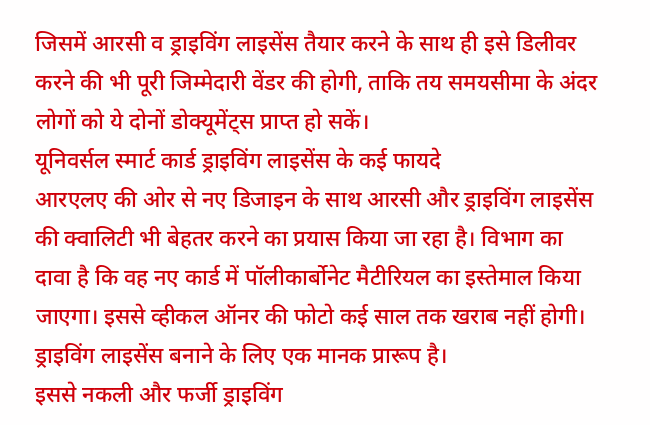जिसमें आरसी व ड्राइविंग लाइसेंस तैयार करने के साथ ही इसे डिलीवर करने की भी पूरी जिम्मेदारी वेंडर की होगी, ताकि तय समयसीमा के अंदर लोगों को ये दोनों डोक्यूमेंट्स प्राप्त हो सकें।
यूनिवर्सल स्मार्ट कार्ड ड्राइविंग लाइसेंस के कई फायदे
आरएलए की ओर से नए डिजाइन के साथ आरसी और ड्राइविंग लाइसेंस की क्वालिटी भी बेहतर करने का प्रयास किया जा रहा है। विभाग का दावा है कि वह नए कार्ड में पॉलीकार्बोनेट मैटीरियल का इस्तेमाल किया जाएगा। इससे व्हीकल ऑनर की फोटो कई साल तक खराब नहीं होगी। ड्राइविंग लाइसेंस बनाने के लिए एक मानक प्रारूप है।
इससे नकली और फर्जी ड्राइविंग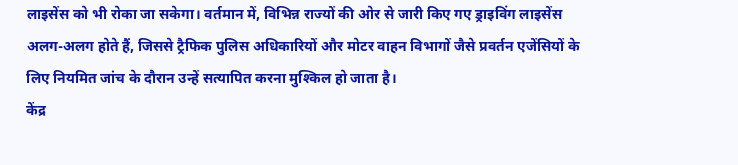लाइसेंस को भी रोका जा सकेगा। वर्तमान में, विभिन्न राज्यों की ओर से जारी किए गए ड्राइविंग लाइसेंस अलग-अलग होते हैं, जिससे ट्रैफिक पुलिस अधिकारियों और मोटर वाहन विभागों जैसे प्रवर्तन एजेंसियों के लिए नियमित जांच के दौरान उन्हें सत्यापित करना मुश्किल हो जाता है।
केंद्र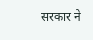सरकार ने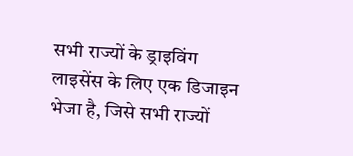सभी राज्यों के ड्राइविंग लाइसेंस के लिए एक डिजाइन भेजा है, जिसे सभी राज्यों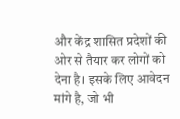और केंद्र शासित प्रदेशों की ओर से तैयार कर लोगों को देना है। इसके लिए आवेदन मांगे है, जो भी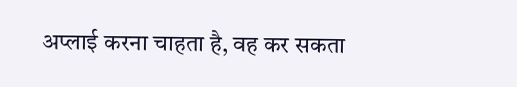अप्लाई करना चाहता है, वह कर सकता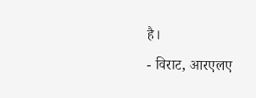है।
- विराट, आरएलए